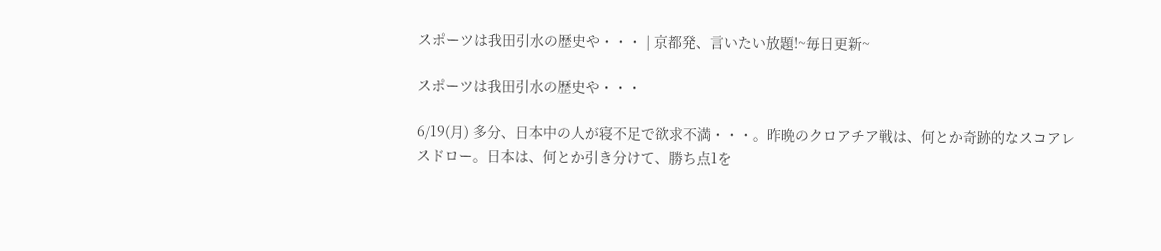スポーツは我田引水の歴史や・・・ | 京都発、言いたい放題!~毎日更新~

スポーツは我田引水の歴史や・・・

6/19(月) 多分、日本中の人が寝不足で欲求不満・・・。昨晩のクロアチア戦は、何とか奇跡的なスコアレスドロー。日本は、何とか引き分けて、勝ち点1を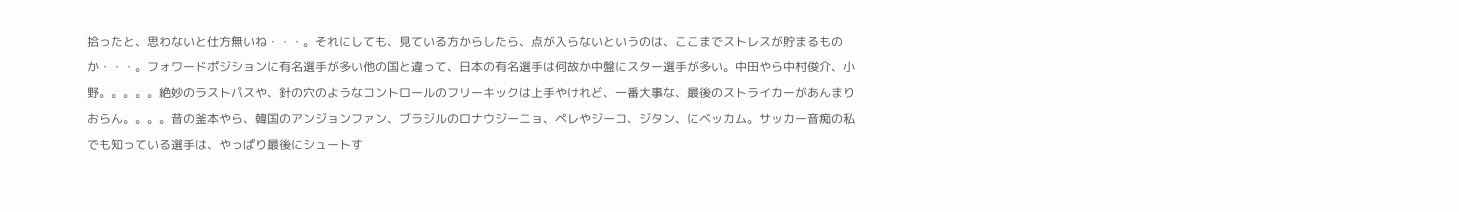拾ったと、思わないと仕方無いね・・・。それにしても、見ている方からしたら、点が入らないというのは、ここまでストレスが貯まるものか・・・。フォワードポジションに有名選手が多い他の国と違って、日本の有名選手は何故か中盤にスター選手が多い。中田やら中村俊介、小野。。。。。絶妙のラストパスや、針の穴のようなコントロールのフリーキックは上手やけれど、一番大事な、最後のストライカーがあんまりおらん。。。。昔の釜本やら、韓国のアンジョンファン、ブラジルのロナウジーニョ、ペレやジーコ、ジタン、にベッカム。サッカー音痴の私でも知っている選手は、やっぱり最後にシュートす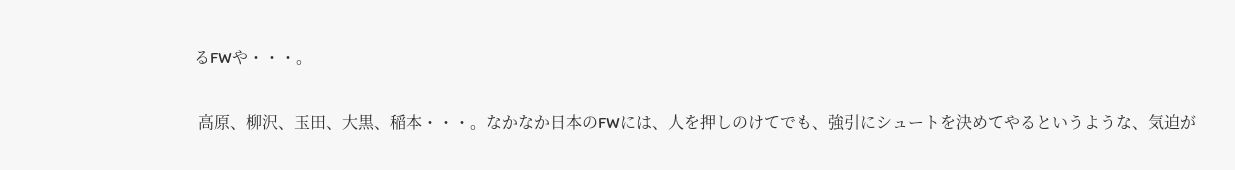るFWや・・・。

 高原、柳沢、玉田、大黒、稲本・・・。なかなか日本のFWには、人を押しのけてでも、強引にシュートを決めてやるというような、気迫が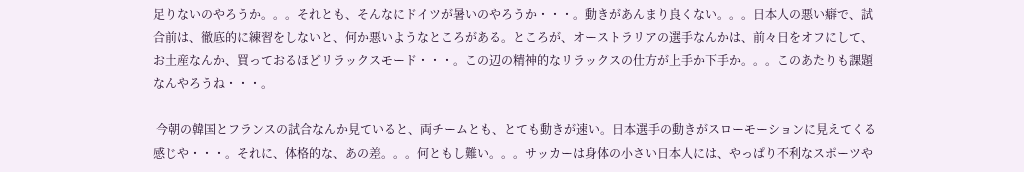足りないのやろうか。。。それとも、そんなにドイツが暑いのやろうか・・・。動きがあんまり良くない。。。日本人の悪い癖で、試合前は、徹底的に練習をしないと、何か悪いようなところがある。ところが、オーストラリアの選手なんかは、前々日をオフにして、お土産なんか、買っておるほどリラックスモード・・・。この辺の精神的なリラックスの仕方が上手か下手か。。。このあたりも課題なんやろうね・・・。

 今朝の韓国とフランスの試合なんか見ていると、両チームとも、とても動きが速い。日本選手の動きがスローモーションに見えてくる感じや・・・。それに、体格的な、あの差。。。何ともし難い。。。サッカーは身体の小さい日本人には、やっぱり不利なスポーツや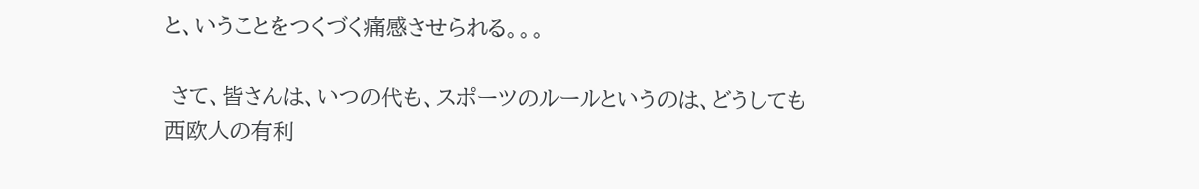と、いうことをつくづく痛感させられる。。。

 さて、皆さんは、いつの代も、スポーツのルールというのは、どうしても西欧人の有利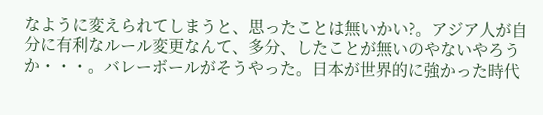なように変えられてしまうと、思ったことは無いかい?。アジア人が自分に有利なルール変更なんて、多分、したことが無いのやないやろうか・・・。バレーボールがそうやった。日本が世界的に強かった時代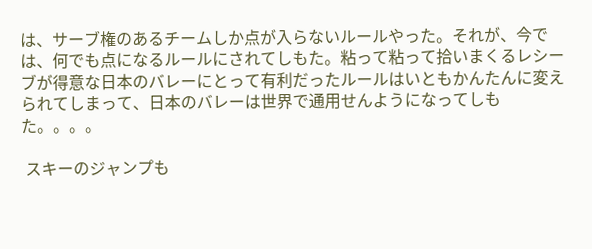は、サーブ権のあるチームしか点が入らないルールやった。それが、今では、何でも点になるルールにされてしもた。粘って粘って拾いまくるレシーブが得意な日本のバレーにとって有利だったルールはいともかんたんに変えられてしまって、日本のバレーは世界で通用せんようになってしもた。。。。

 スキーのジャンプも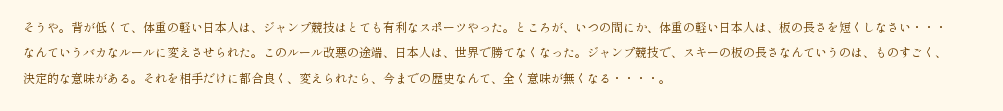そうや。背が低くて、体重の軽い日本人は、ジャンプ競技はとても有利なスポーツやった。ところが、いつの間にか、体重の軽い日本人は、板の長さを短くしなさい・・・なんていうバカなルールに変えさせられた。このルール改悪の途端、日本人は、世界で勝てなくなった。ジャンプ競技で、スキーの板の長さなんていうのは、ものすごく、決定的な意味がある。それを相手だけに都合良く、変えられたら、今までの歴史なんて、全く意味が無くなる・・・・。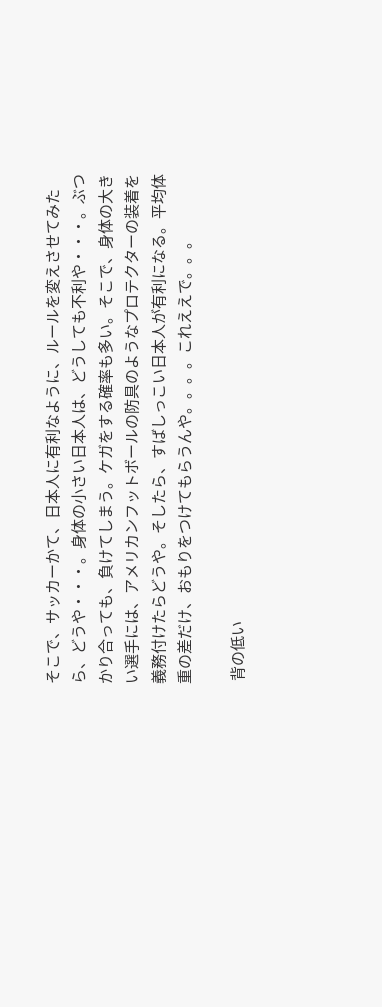そこで、サッカーかて、日本人に有利なように、ルールを変えさせてみたら、どうや・・・。身体の小さい日本人は、どうしても不利や・・・。ぶつかり合っても、負けてしまう。ケガをする確率も多い。そこで、身体の大きい選手には、アメリカンフットボールの防具のようなプロテクターの装着を義務付けたらどうや。そしたら、すばしっこい日本人が有利になる。平均体重の差だけ、おもりをつけてもらうんや。。。。これええで。。。

 背の低い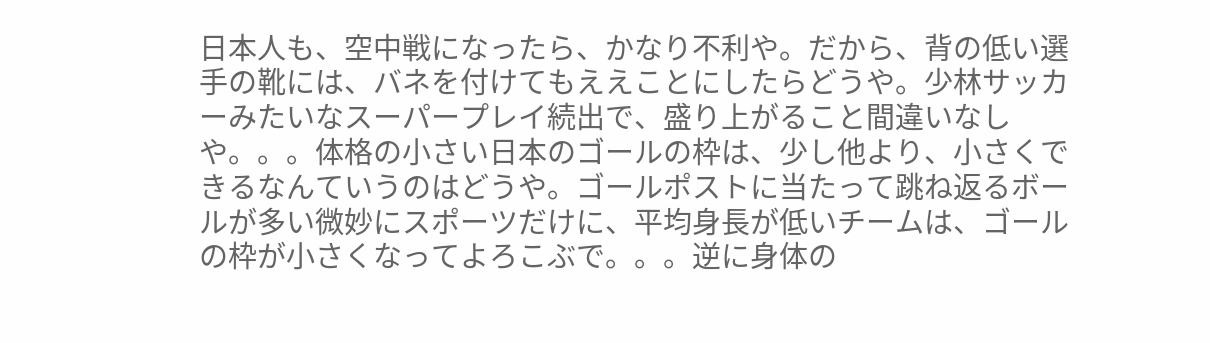日本人も、空中戦になったら、かなり不利や。だから、背の低い選手の靴には、バネを付けてもええことにしたらどうや。少林サッカーみたいなスーパープレイ続出で、盛り上がること間違いなしや。。。体格の小さい日本のゴールの枠は、少し他より、小さくできるなんていうのはどうや。ゴールポストに当たって跳ね返るボールが多い微妙にスポーツだけに、平均身長が低いチームは、ゴールの枠が小さくなってよろこぶで。。。逆に身体の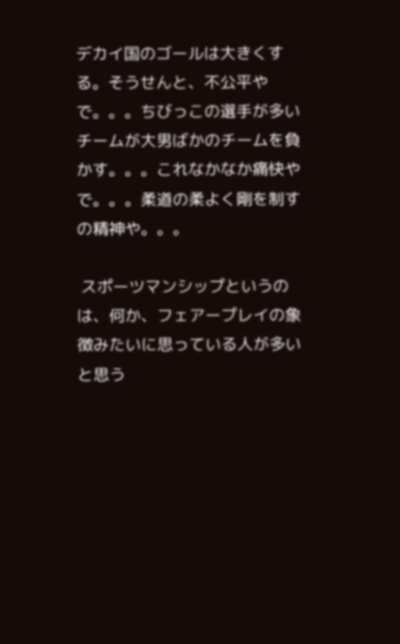デカイ国のゴールは大きくする。そうせんと、不公平やで。。。ちびっこの選手が多いチームが大男ばかのチームを負かす。。。これなかなか痛快やで。。。柔道の柔よく剛を制すの精神や。。。

 スポーツマンシップというのは、何か、フェアープレイの象徴みたいに思っている人が多いと思う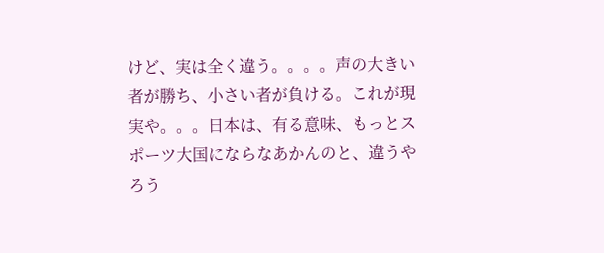けど、実は全く違う。。。。声の大きい者が勝ち、小さい者が負ける。これが現実や。。。日本は、有る意味、もっとスポーツ大国にならなあかんのと、違うやろう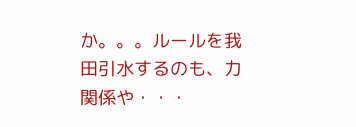か。。。ルールを我田引水するのも、力関係や・・・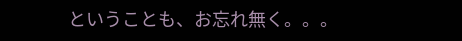ということも、お忘れ無く。。。